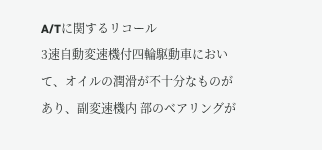A/Tに関するリコール
3速自動変速機付四輪駆動車において、オイルの潤滑が不十分なものがあり、副変速機内 部のベアリングが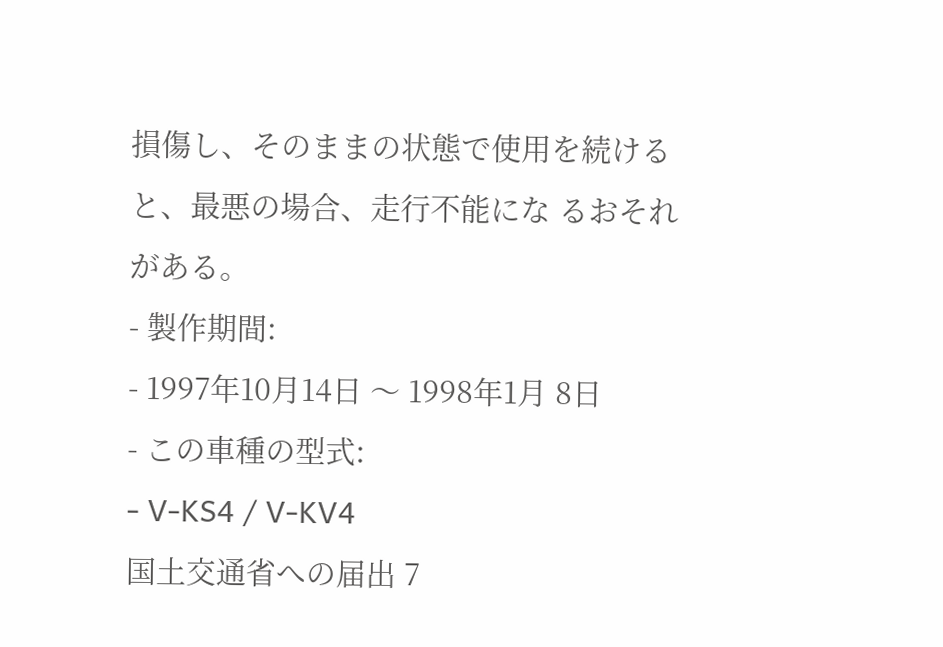損傷し、そのままの状態で使用を続けると、最悪の場合、走行不能にな るおそれがある。
- 製作期間:
- 1997年10月14日 〜 1998年1月 8日
- この車種の型式:
- V-KS4 / V-KV4
国土交通省への届出 7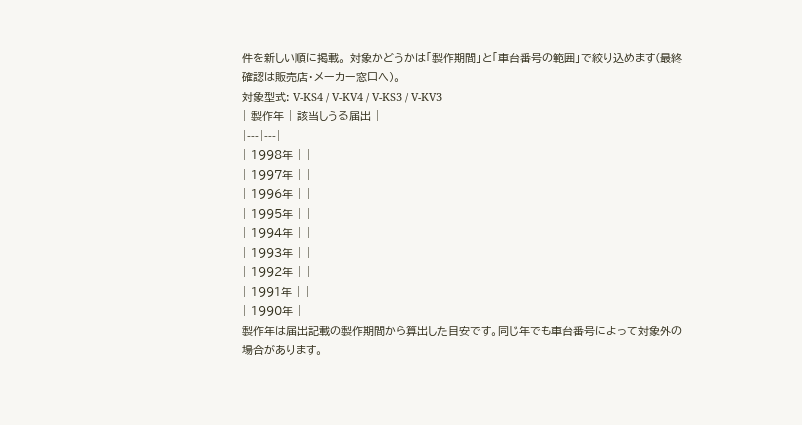件を新しい順に掲載。 対象かどうかは「製作期間」と「車台番号の範囲」で絞り込めます(最終確認は販売店・メーカー窓口へ)。
対象型式: V-KS4 / V-KV4 / V-KS3 / V-KV3
| 製作年 | 該当しうる届出 |
|---|---|
| 1998年 | |
| 1997年 | |
| 1996年 | |
| 1995年 | |
| 1994年 | |
| 1993年 | |
| 1992年 | |
| 1991年 | |
| 1990年 |
製作年は届出記載の製作期間から算出した目安です。同じ年でも車台番号によって対象外の場合があります。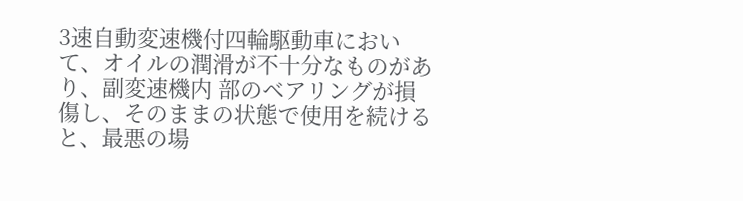3速自動変速機付四輪駆動車において、オイルの潤滑が不十分なものがあり、副変速機内 部のベアリングが損傷し、そのままの状態で使用を続けると、最悪の場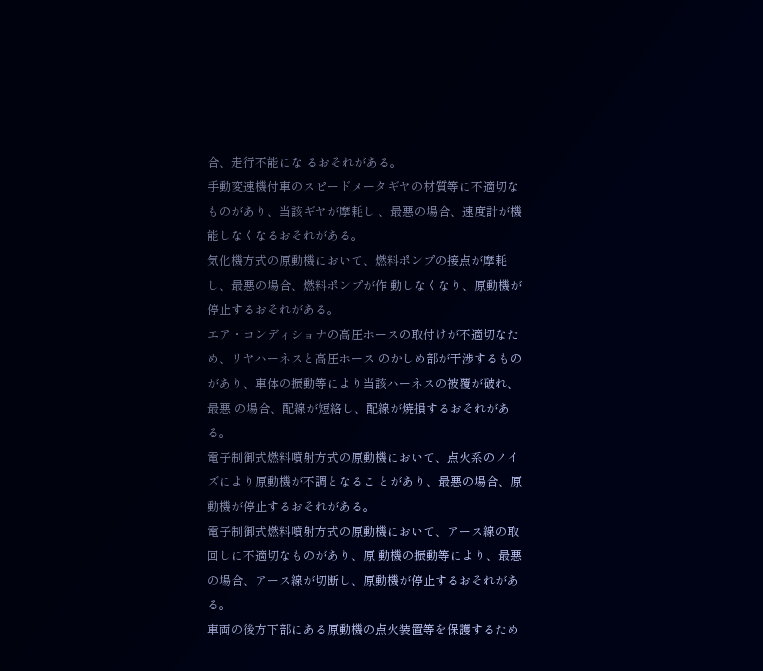合、走行不能にな るおそれがある。
手動変速機付車のスピードメータギヤの材質等に不適切なものがあり、当該ギヤが摩耗し 、最悪の場合、速度計が機能しなくなるおそれがある。
気化機方式の原動機において、燃料ポンプの接点が摩耗し、最悪の場合、燃料ポンプが作 動しなくなり、原動機が停止するおそれがある。
エア・コンディショナの高圧ホースの取付けが不適切なため、リヤハーネスと高圧ホース のかしめ部が干渉するものがあり、車体の振動等により当該ハーネスの被覆が破れ、最悪 の場合、配線が短絡し、配線が焼損するおそれがある。
電子制御式燃料噴射方式の原動機において、点火系のノイズにより原動機が不調となるこ とがあり、最悪の場合、原動機が停止するおそれがある。
電子制御式燃料噴射方式の原動機において、アース線の取回しに不適切なものがあり、原 動機の振動等により、最悪の場合、アース線が切断し、原動機が停止するおそれがある。
車両の後方下部にある原動機の点火装置等を保護するため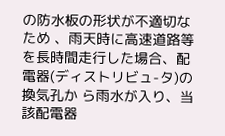の防水板の形状が不適切なため 、雨天時に高速道路等を長時間走行した場合、配電器(ディストリビュ-タ)の換気孔か ら雨水が入り、当該配電器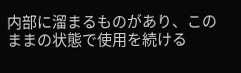内部に溜まるものがあり、このままの状態で使用を続ける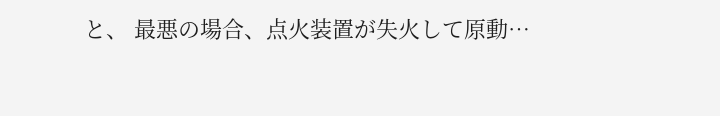と、 最悪の場合、点火装置が失火して原動…